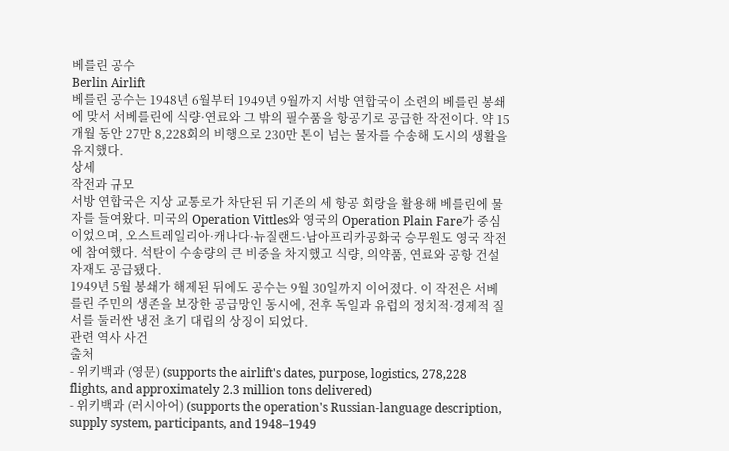베를린 공수
Berlin Airlift
베를린 공수는 1948년 6월부터 1949년 9월까지 서방 연합국이 소련의 베를린 봉쇄에 맞서 서베를린에 식량·연료와 그 밖의 필수품을 항공기로 공급한 작전이다. 약 15개월 동안 27만 8,228회의 비행으로 230만 톤이 넘는 물자를 수송해 도시의 생활을 유지했다.
상세
작전과 규모
서방 연합국은 지상 교통로가 차단된 뒤 기존의 세 항공 회랑을 활용해 베를린에 물자를 들여왔다. 미국의 Operation Vittles와 영국의 Operation Plain Fare가 중심이었으며, 오스트레일리아·캐나다·뉴질랜드·남아프리카공화국 승무원도 영국 작전에 참여했다. 석탄이 수송량의 큰 비중을 차지했고 식량, 의약품, 연료와 공항 건설 자재도 공급됐다.
1949년 5월 봉쇄가 해제된 뒤에도 공수는 9월 30일까지 이어졌다. 이 작전은 서베를린 주민의 생존을 보장한 공급망인 동시에, 전후 독일과 유럽의 정치적·경제적 질서를 둘러싼 냉전 초기 대립의 상징이 되었다.
관련 역사 사건
출처
- 위키백과 (영문) (supports the airlift's dates, purpose, logistics, 278,228 flights, and approximately 2.3 million tons delivered)
- 위키백과 (러시아어) (supports the operation's Russian-language description, supply system, participants, and 1948–1949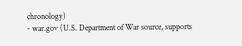chronology)
- war.gov (U.S. Department of War source, supports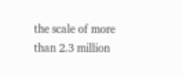the scale of more than 2.3 million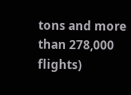tons and more than 278,000 flights)